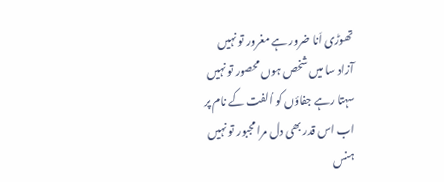تھوڑی اَنا ضرور ہے مغرور تو نہیں
آزاد سا میں شخص ہوں محصور تو نہیں
سہتا رہے جفاؤں کو اُلفت کے نام پر
اب اس قدر بھی دل مرا مجبور تو نہیں
ہنس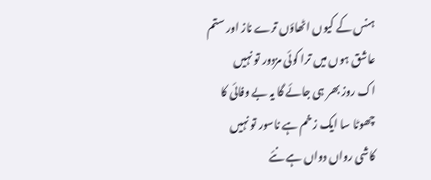ہنس کے کیوں اٹھاؤں ترے ناز اور ستم
عاشق ہوں میں ترا کوئی مزدور تو نہیں
اک روز بھر ہی جائے گا یہ بے وفائی کا
چھوٹا سا ایک زخم ہے ناسور تو نہیں
کاشی رواں دواں ہے نئے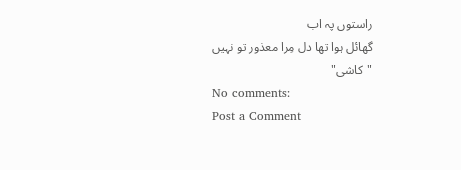راستوں پہ اب
گھائل ہوا تھا دل مِرا معذور تو نہیں
"کاشی"
No comments:
Post a Comment